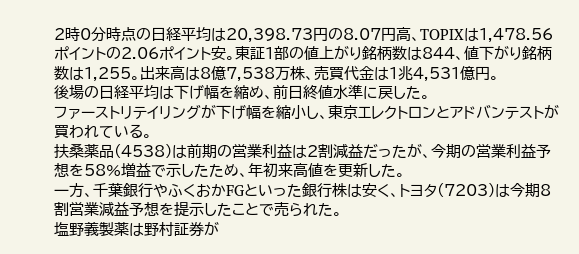2時0分時点の日経平均は20,398.73円の8.07円高、TOPIXは1,478.56ポイントの2.06ポイント安。東証1部の値上がり銘柄数は844、値下がり銘柄数は1,255。出来高は8億7,538万株、売買代金は1兆4,531億円。
後場の日経平均は下げ幅を縮め、前日終値水準に戻した。
ファーストリテイリングが下げ幅を縮小し、東京エレクトロンとアドバンテストが買われている。
扶桑薬品(4538)は前期の営業利益は2割減益だったが、今期の営業利益予想を58%増益で示したため、年初来高値を更新した。
一方、千葉銀行やふくおかFGといった銀行株は安く、トヨタ(7203)は今期8割営業減益予想を提示したことで売られた。
塩野義製薬は野村証券が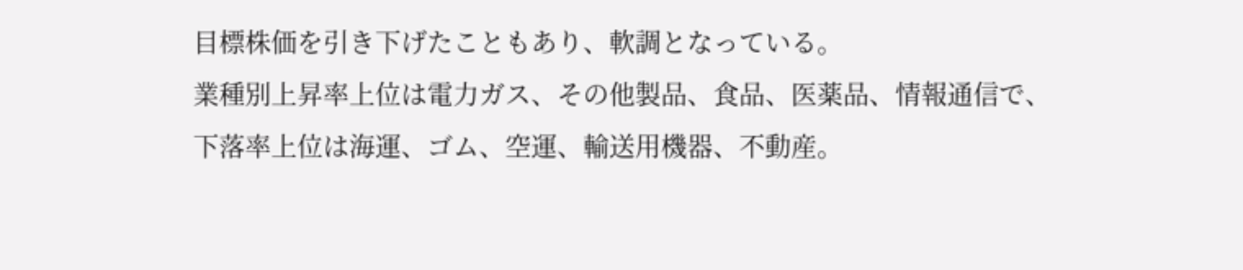目標株価を引き下げたこともあり、軟調となっている。
業種別上昇率上位は電力ガス、その他製品、食品、医薬品、情報通信で、下落率上位は海運、ゴム、空運、輸送用機器、不動産。